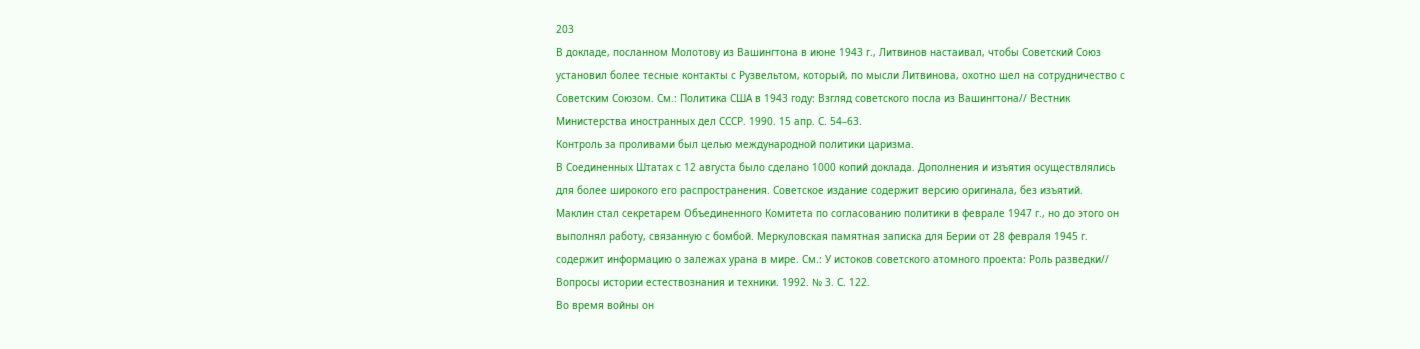203
В докладе, посланном Молотову из Вашингтона в июне 1943 г., Литвинов настаивал, чтобы Советский Союз установил более тесные контакты с Рузвельтом, который, по мысли Литвинова, охотно шел на сотрудничество с Советским Союзом. См.: Политика США в 1943 году: Взгляд советского посла из Вашингтона// Вестник Министерства иностранных дел СССР. 1990. 15 апр. С. 54–63.
Контроль за проливами был целью международной политики царизма.
В Соединенных Штатах с 12 августа было сделано 1000 копий доклада. Дополнения и изъятия осуществлялись для более широкого его распространения. Советское издание содержит версию оригинала, без изъятий.
Маклин стал секретарем Объединенного Комитета по согласованию политики в феврале 1947 г., но до этого он выполнял работу, связанную с бомбой. Меркуловская памятная записка для Берии от 28 февраля 1945 г. содержит информацию о залежах урана в мире. См.: У истоков советского атомного проекта: Роль разведки// Вопросы истории естествознания и техники. 1992. № 3. С. 122.
Во время войны он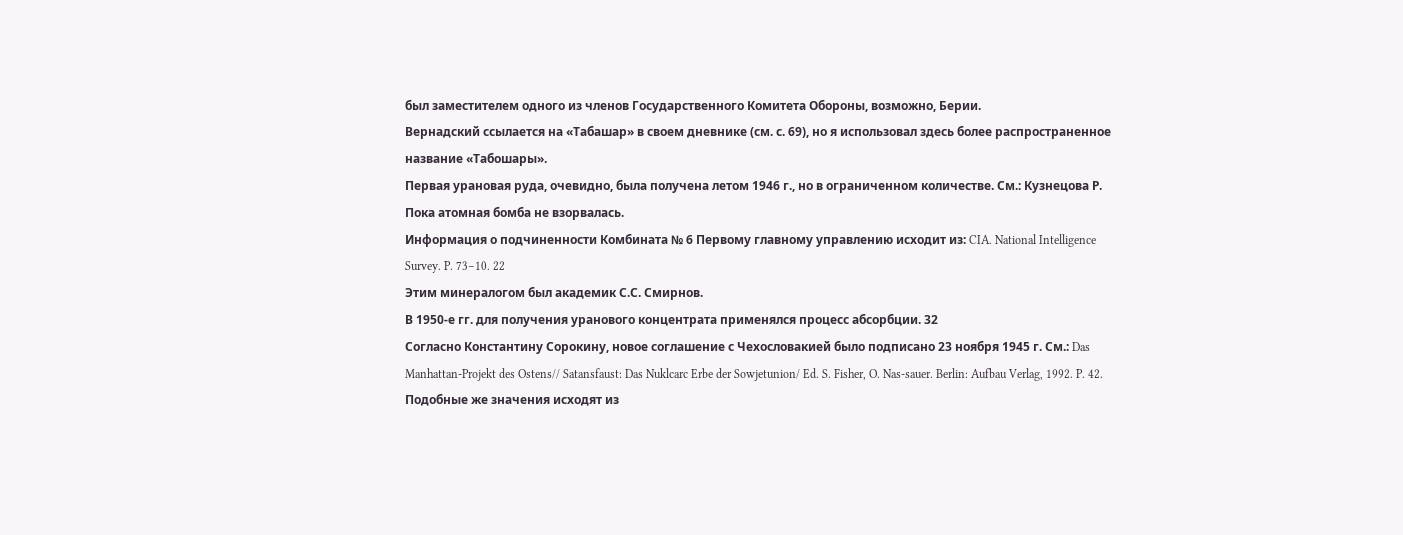был заместителем одного из членов Государственного Комитета Обороны, возможно, Берии.
Вернадский ссылается на «Табашар» в своем дневнике (см. с. 69), но я использовал здесь более распространенное название «Табошары».
Первая урановая руда, очевидно, была получена летом 1946 г., но в ограниченном количестве. См.: Кузнецова Р. Пока атомная бомба не взорвалась.
Информация о подчиненности Комбината № 6 Первому главному управлению исходит из: CIA. National Intelligence Survey. P. 73–10. 22
Этим минералогом был академик С.С. Смирнов.
В 1950-е гг. для получения уранового концентрата применялся процесс абсорбции. 32
Согласно Константину Сорокину, новое соглашение с Чехословакией было подписано 23 ноября 1945 г. См.: Das Manhattan-Projekt des Ostens// Satansfaust: Das Nuklcarc Erbe der Sowjetunion/ Ed. S. Fisher, O. Nas-sauer. Berlin: Aufbau Verlag, 1992. P. 42.
Подобные же значения исходят из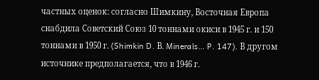частных оценок: согласно Шимкину, Восточная Европа снабдила Советский Союз 10 тоннами окиси в 1945 г. и 150 тоннами в 1950 г. (Shimkin D. В. Minerals… P. 147). В другом источнике предполагается, что в 1946 г.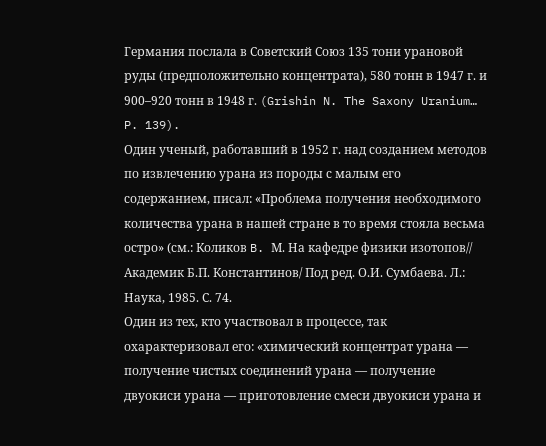Германия послала в Советский Союз 135 тони урановой руды (предположительно концентрата), 580 тонн в 1947 г. и 900–920 тонн в 1948 г. (Grishin N. The Saxony Uranium… P. 139).
Один ученый, работавший в 1952 г. над созданием методов по извлечению урана из породы с малым его содержанием, писал: «Проблема получения необходимого количества урана в нашей стране в то время стояла весьма остро» (см.: Коликов B. М. На кафедре физики изотопов// Академик Б.П. Константинов/ Под ред. О.И. Сумбаева. Л.: Наука, 1985. С. 74.
Один из тех, кто участвовал в процессе, так охарактеризовал его: «химический концентрат урана — получение чистых соединений урана — получение двуокиси урана — приготовление смеси двуокиси урана и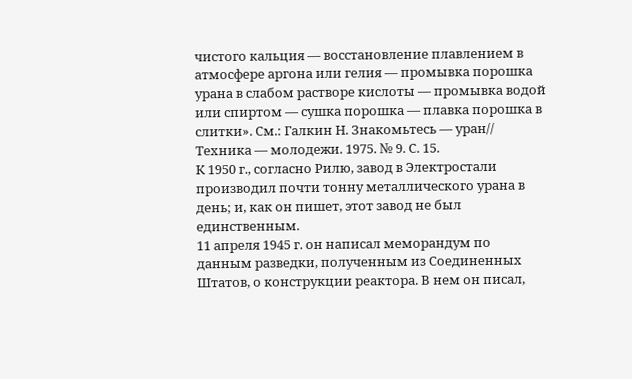чистого кальция — восстановление плавлением в атмосфере аргона или гелия — промывка порошка урана в слабом растворе кислоты — промывка водой или спиртом — сушка порошка — плавка порошка в слитки». См.: Галкин Н. Знакомьтесь — уран// Техника — молодежи. 1975. № 9. С. 15.
К 1950 г., согласно Рилю, завод в Электростали производил почти тонну металлического урана в день; и, как он пишет, этот завод не был единственным.
11 апреля 1945 г. он написал меморандум по данным разведки, полученным из Соединенных Штатов, о конструкции реактора. В нем он писал,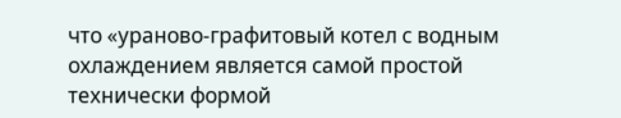что «ураново-графитовый котел с водным охлаждением является самой простой технически формой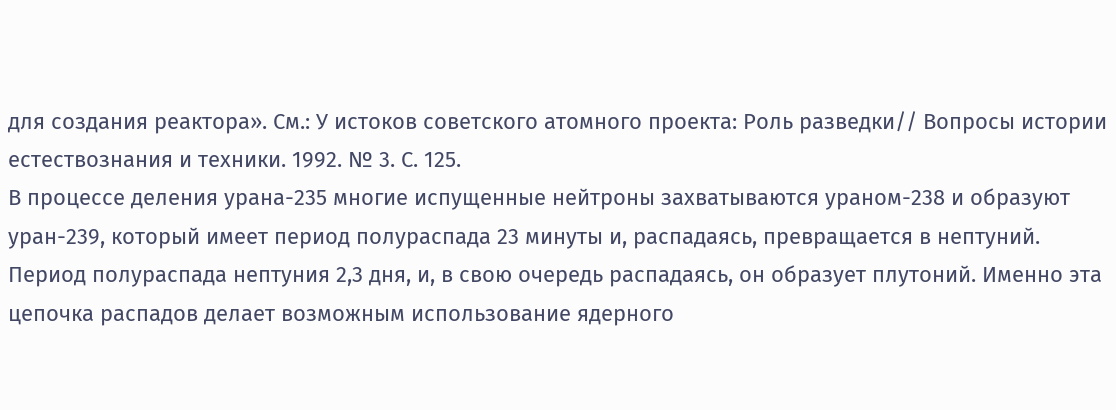для создания реактора». См.: У истоков советского атомного проекта: Роль разведки// Вопросы истории естествознания и техники. 1992. № 3. С. 125.
В процессе деления урана-235 многие испущенные нейтроны захватываются ураном-238 и образуют уран-239, который имеет период полураспада 23 минуты и, распадаясь, превращается в нептуний. Период полураспада нептуния 2,3 дня, и, в свою очередь распадаясь, он образует плутоний. Именно эта цепочка распадов делает возможным использование ядерного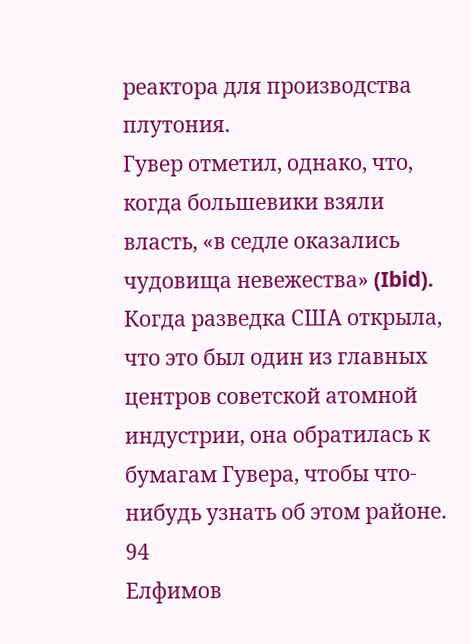реактора для производства плутония.
Гувер отметил, однако, что, когда большевики взяли власть, «в седле оказались чудовища невежества» (Ibid).
Когда разведка США открыла, что это был один из главных центров советской атомной индустрии, она обратилась к бумагам Гувера, чтобы что-нибудь узнать об этом районе. 94
Елфимов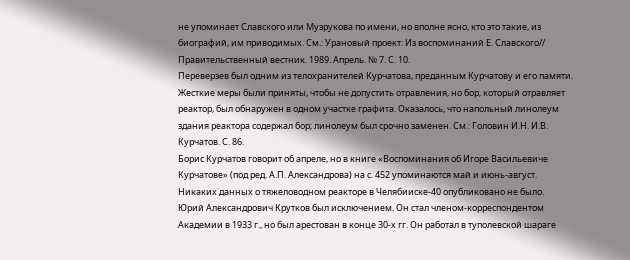не упоминает Славского или Музрукова по имени, но вполне ясно, кто это такие, из биографий, им приводимых. См.: Урановый проект: Из воспоминаний Е. Славского// Правительственный вестник. 1989. Апрель. № 7. С. 10.
Переверзев был одним из телохранителей Курчатова, преданным Курчатову и его памяти.
Жесткие меры были приняты, чтобы не допустить отравления, но бор, который отравляет реактор, был обнаружен в одном участке графита. Оказалось, что напольный линолеум здания реактора содержал бор; линолеум был срочно заменен. См.: Головин И.Н. И.В. Курчатов. С. 86.
Борис Курчатов говорит об апреле, но в книге «Воспоминания об Игоре Васильевиче Курчатове» (под ред. А.П. Александрова) на с. 452 упоминаются май и июнь-август.
Никаких данных о тяжеловодном реакторе в Челябииске-40 опубликовано не было.
Юрий Александрович Крутков был исключением. Он стал членом-корреспондентом Академии в 1933 г., но был арестован в конце 30-х гг. Он работал в туполевской шараге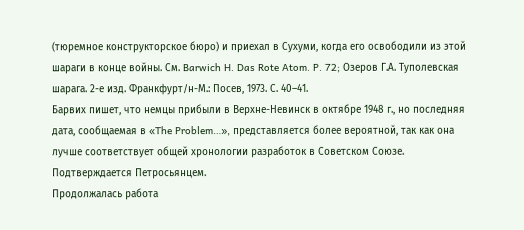(тюремное конструкторское бюро) и приехал в Сухуми, когда его освободили из этой шараги в конце войны. См. Barwich H. Das Rote Atom. P. 72; Озеров Г.А. Туполевская шарага. 2-е изд. Франкфурт/н-М.: Посев, 1973. С. 40–41.
Барвих пишет, что немцы прибыли в Верхне-Невинск в октябре 1948 г., но последняя дата, сообщаемая в «The Problem…», представляется более вероятной, так как она лучше соответствует общей хронологии разработок в Советском Союзе.
Подтверждается Петросьянцем.
Продолжалась работа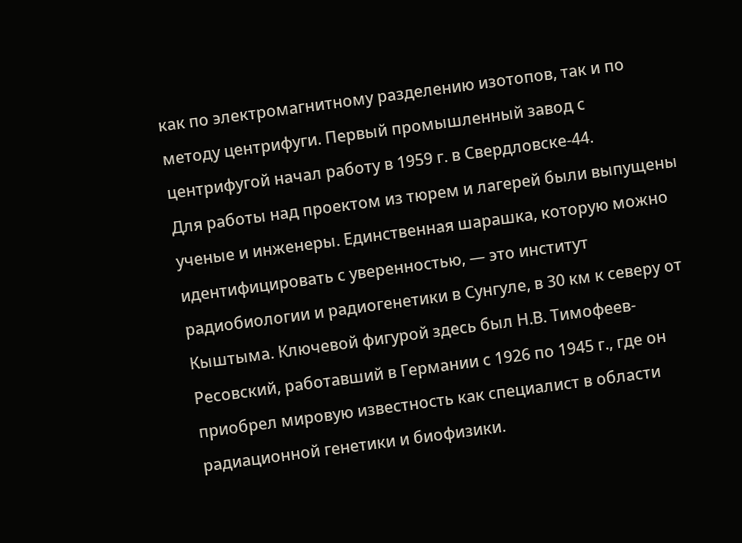как по электромагнитному разделению изотопов, так и по методу центрифуги. Первый промышленный завод с центрифугой начал работу в 1959 г. в Свердловске-44.
Для работы над проектом из тюрем и лагерей были выпущены ученые и инженеры. Единственная шарашка, которую можно идентифицировать с уверенностью, — это институт радиобиологии и радиогенетики в Сунгуле, в 30 км к северу от Кыштыма. Ключевой фигурой здесь был Н.В. Тимофеев-Ресовский, работавший в Германии с 1926 по 1945 г., где он приобрел мировую известность как специалист в области радиационной генетики и биофизики.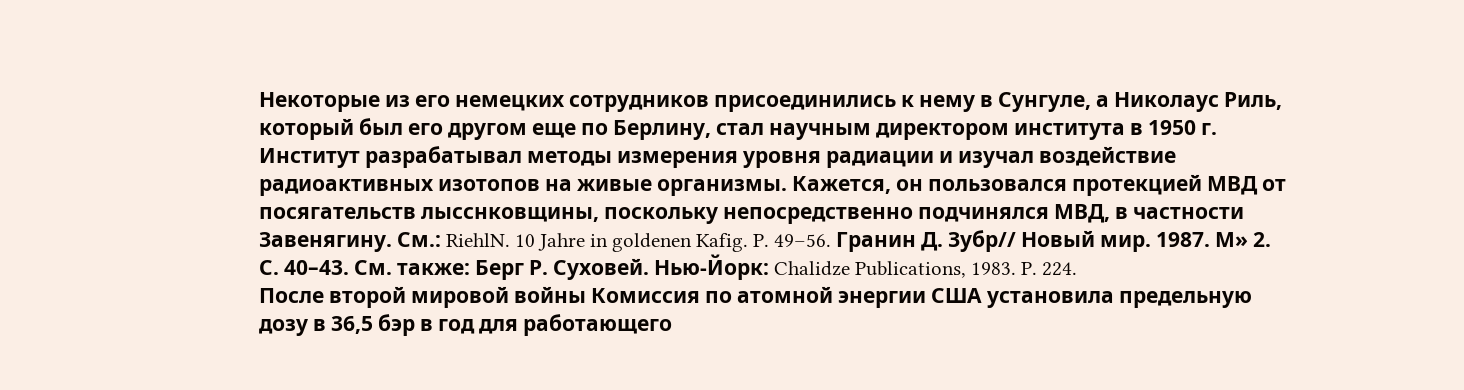Некоторые из его немецких сотрудников присоединились к нему в Сунгуле, а Николаус Риль, который был его другом еще по Берлину, стал научным директором института в 1950 г. Институт разрабатывал методы измерения уровня радиации и изучал воздействие радиоактивных изотопов на живые организмы. Кажется, он пользовался протекцией МВД от посягательств лысснковщины, поскольку непосредственно подчинялся МВД, в частности Завенягину. См.: RiehlN. 10 Jahre in goldenen Kafig. P. 49–56. Гранин Д. Зубр// Новый мир. 1987. М» 2. С. 40–43. См. также: Берг Р. Суховей. Нью-Йорк: Chalidze Publications, 1983. P. 224.
После второй мировой войны Комиссия по атомной энергии США установила предельную дозу в 36,5 бэр в год для работающего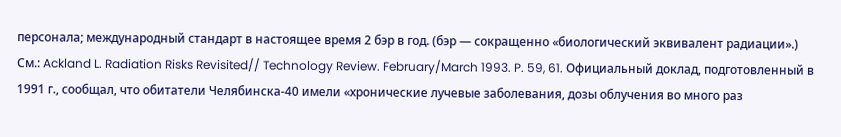персонала; международный стандарт в настоящее время 2 бэр в год. (бэр — сокращенно «биологический эквивалент радиации».) См.: Ackland L. Radiation Risks Revisited// Technology Review. February/March 1993. P. 59, 61. Официальный доклад, подготовленный в 1991 г., сообщал, что обитатели Челябинска-40 имели «хронические лучевые заболевания, дозы облучения во много раз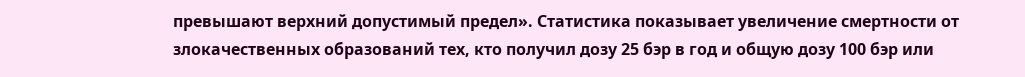превышают верхний допустимый предел». Статистика показывает увеличение смертности от злокачественных образований тех, кто получил дозу 25 бэр в год и общую дозу 100 бэр или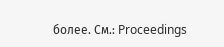более. См.: Proceedings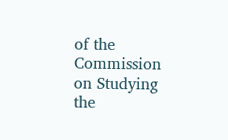of the Commission on Studying the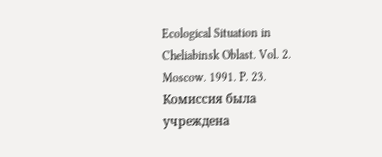Ecological Situation in Cheliabinsk Oblast. Vol. 2. Moscow. 1991. P. 23. Комиссия была учреждена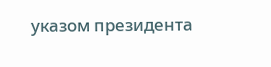указом президента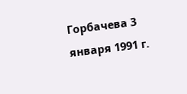Горбачева 3 января 1991 г.